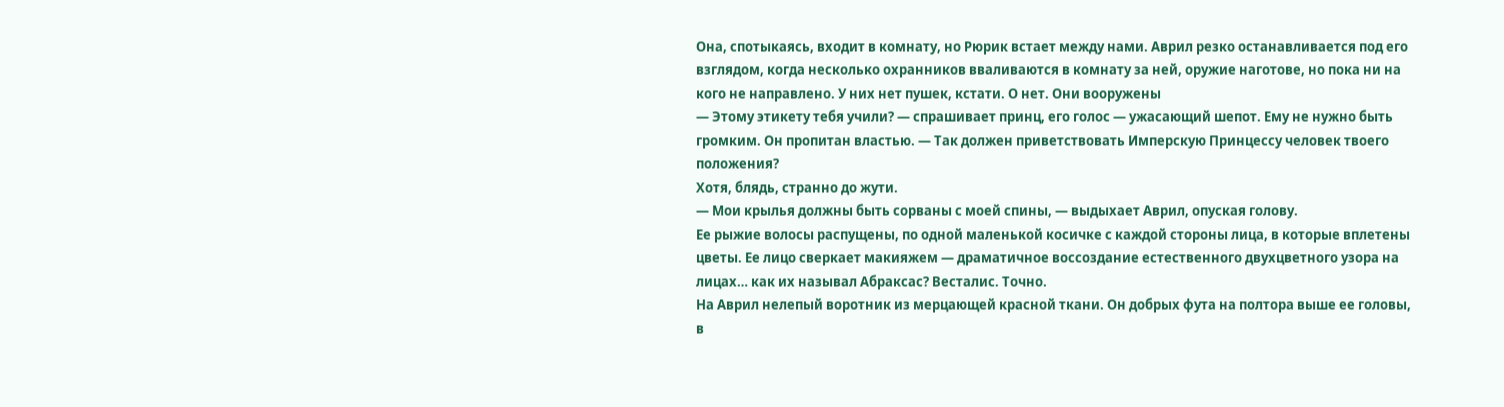Она, спотыкаясь, входит в комнату, но Рюрик встает между нами. Аврил резко останавливается под его взглядом, когда несколько охранников вваливаются в комнату за ней, оружие наготове, но пока ни на кого не направлено. У них нет пушек, кстати. О нет. Они вооружены
— Этому этикету тебя учили? — спрашивает принц, его голос — ужасающий шепот. Ему не нужно быть громким. Он пропитан властью. — Так должен приветствовать Имперскую Принцессу человек твоего положения?
Хотя, блядь, странно до жути.
— Мои крылья должны быть сорваны с моей спины, — выдыхает Аврил, опуская голову.
Ее рыжие волосы распущены, по одной маленькой косичке с каждой стороны лица, в которые вплетены цветы. Ее лицо сверкает макияжем — драматичное воссоздание естественного двухцветного узора на лицах… как их называл Абраксас? Весталис. Точно.
На Аврил нелепый воротник из мерцающей красной ткани. Он добрых фута на полтора выше ее головы, в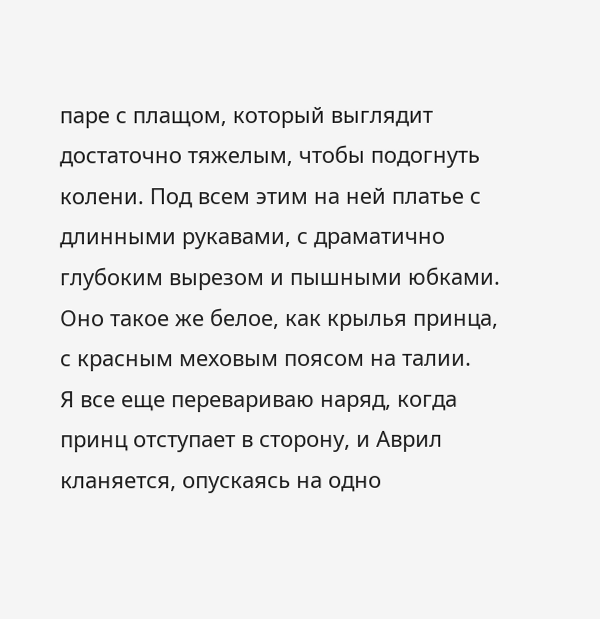паре с плащом, который выглядит достаточно тяжелым, чтобы подогнуть колени. Под всем этим на ней платье с длинными рукавами, с драматично глубоким вырезом и пышными юбками. Оно такое же белое, как крылья принца, с красным меховым поясом на талии.
Я все еще перевариваю наряд, когда принц отступает в сторону, и Аврил кланяется, опускаясь на одно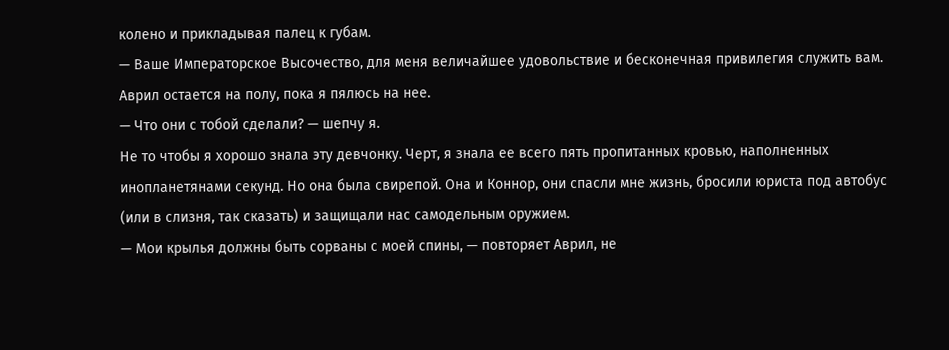колено и прикладывая палец к губам.
— Ваше Императорское Высочество, для меня величайшее удовольствие и бесконечная привилегия служить вам.
Аврил остается на полу, пока я пялюсь на нее.
— Что они с тобой сделали? — шепчу я.
Не то чтобы я хорошо знала эту девчонку. Черт, я знала ее всего пять пропитанных кровью, наполненных инопланетянами секунд. Но она была свирепой. Она и Коннор, они спасли мне жизнь, бросили юриста под автобус (или в слизня, так сказать) и защищали нас самодельным оружием.
— Мои крылья должны быть сорваны с моей спины, — повторяет Аврил, не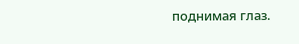поднимая глаз.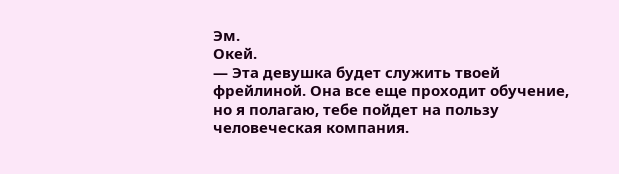Эм.
Окей.
— Эта девушка будет служить твоей фрейлиной. Она все еще проходит обучение, но я полагаю, тебе пойдет на пользу человеческая компания.